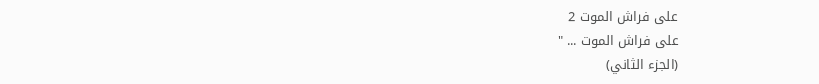على فراش الموت 2
على فراش الموت ... "
(الجزء الثاني)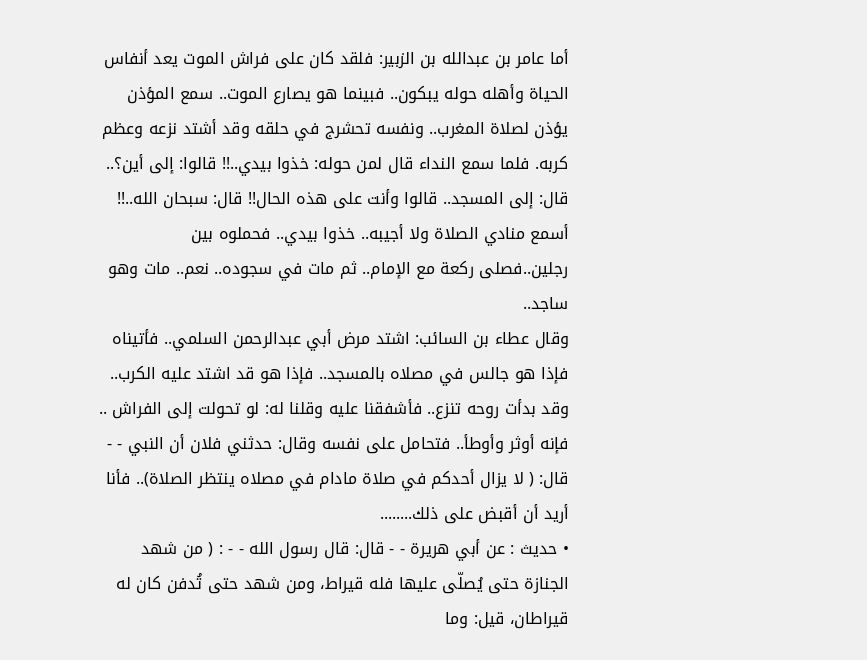أما عامر بن عبدالله بن الزبير: فلقد كان على فراش الموت يعد أنفاس الحياة وأهله حوله يبكون.. فبينما هو يصارع الموت.. سمع المؤذن يؤذن لصلاة المغرب.. ونفسه تحشرج في حلقه وقد أشتد نزعه وعظم كربه. فلما سمع النداء قال لمن حوله: خذوا بيدي..!! قالوا: إلى أين؟.. قال: إلى المسجد.. قالوا وأنت على هذه الحال!! قال: سبحان الله..!! أسمع منادي الصلاة ولا أجيبه.. خذوا بيدي.. فحملوه بين رجلين..فصلى ركعة مع الإمام.. ثم مات في سجوده.. نعم.. مات وهو ساجد..
وقال عطاء بن السائب: اشتد مرض أبي عبدالرحمن السلمي.. فأتيناه فإذا هو جالس في مصلاه بالمسجد.. فإذا هو قد اشتد عليه الكرب.. وقد بدأت روحه تنزع.. فأشفقنا عليه وقلنا له: لو تحولت إلى الفراش .. فإنه أوثر وأوطأ.. فتحامل على نفسه وقال: حدثني فلان أن النبي - - قال: ( لا يزال أحدكم في صلاة مادام في مصلاه ينتظر الصلاة).. فأنا أريد أن أقبض على ذلك........
• حديث : عن أبي هريرة - - قال: قال رسول الله - - : ( من شهد الجنازة حتى يُصلّى عليها فله قيراط، ومن شهد حتى تُدفن كان له قيراطان، قيل: وما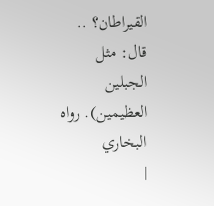القيراطان؟ .. قال: مثل الجبلين العظيمين). رواه البخاري
|